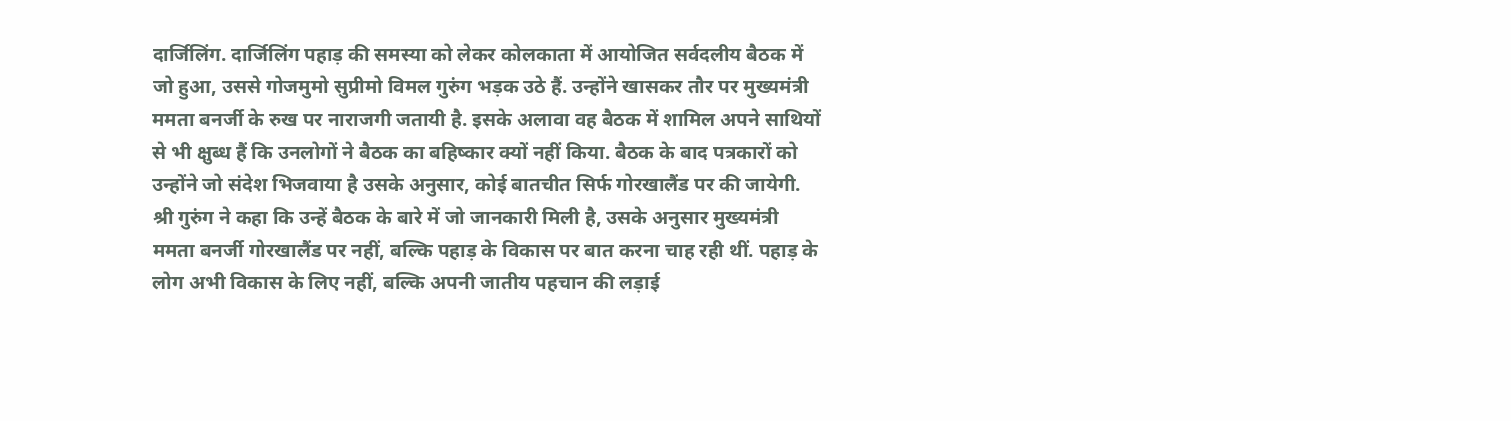दार्जिलिंग. दार्जिलिंग पहाड़ की समस्या को लेकर कोलकाता में आयोजित सर्वदलीय बैठक में जो हुआ, उससे गोजमुमो सुप्रीमो विमल गुरुंग भड़क उठे हैं. उन्होंने खासकर तौर पर मुख्यमंत्री ममता बनर्जी के रुख पर नाराजगी जतायी है. इसके अलावा वह बैठक में शामिल अपने साथियों से भी क्षुब्ध हैं कि उनलोगों ने बैठक का बहिष्कार क्यों नहीं किया. बैठक के बाद पत्रकारों को उन्होंने जो संदेश भिजवाया है उसके अनुसार, कोई बातचीत सिर्फ गोरखालैंड पर की जायेगी.
श्री गुरुंग ने कहा कि उन्हें बैठक के बारे में जो जानकारी मिली है, उसके अनुसार मुख्यमंत्री ममता बनर्जी गोरखालैंड पर नहीं, बल्कि पहाड़ के विकास पर बात करना चाह रही थीं. पहाड़ के लोग अभी विकास के लिए नहीं, बल्कि अपनी जातीय पहचान की लड़ाई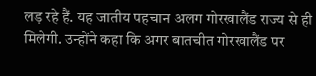लड़ रहे हैं. यह जातीय पहचान अलग गोरखालैंड राज्य से ही मिलेगी. उन्होंने कहा कि अगर बातचीत गोरखालैंड पर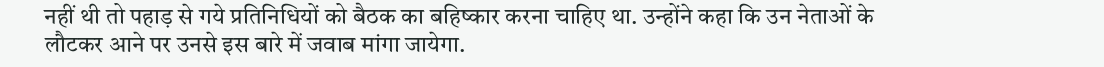नहीं थी तो पहाड़ से गये प्रतिनिधियों को बैठक का बहिष्कार करना चाहिए था. उन्होंने कहा कि उन नेताओं के लौटकर आने पर उनसे इस बारे में जवाब मांगा जायेगा.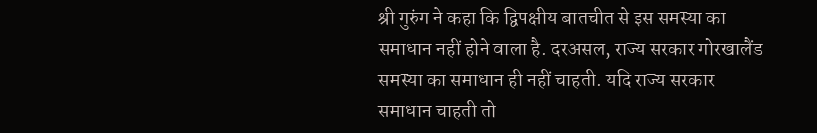श्री गुरुंग ने कहा कि द्विपक्षीय बातचीत से इस समस्या का समाधान नहीं होने वाला है. दरअसल, राज्य सरकार गोरखालैंड समस्या का समाधान ही नहीं चाहती. यदि राज्य सरकार समाधान चाहती तो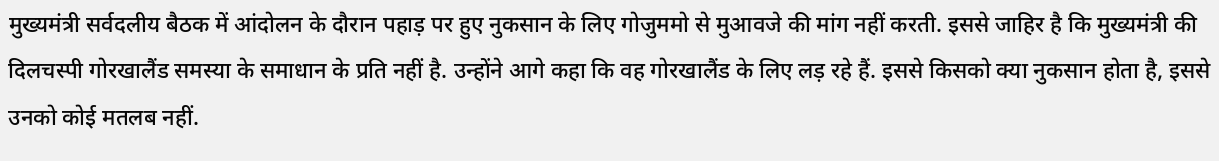मुख्यमंत्री सर्वदलीय बैठक में आंदोलन के दौरान पहाड़ पर हुए नुकसान के लिए गोजुममो से मुआवजे की मांग नहीं करती. इससे जाहिर है कि मुख्यमंत्री की दिलचस्पी गोरखालैंड समस्या के समाधान के प्रति नहीं है. उन्होंने आगे कहा कि वह गोरखालैंड के लिए लड़ रहे हैं. इससे किसको क्या नुकसान होता है, इससे उनको कोई मतलब नहीं.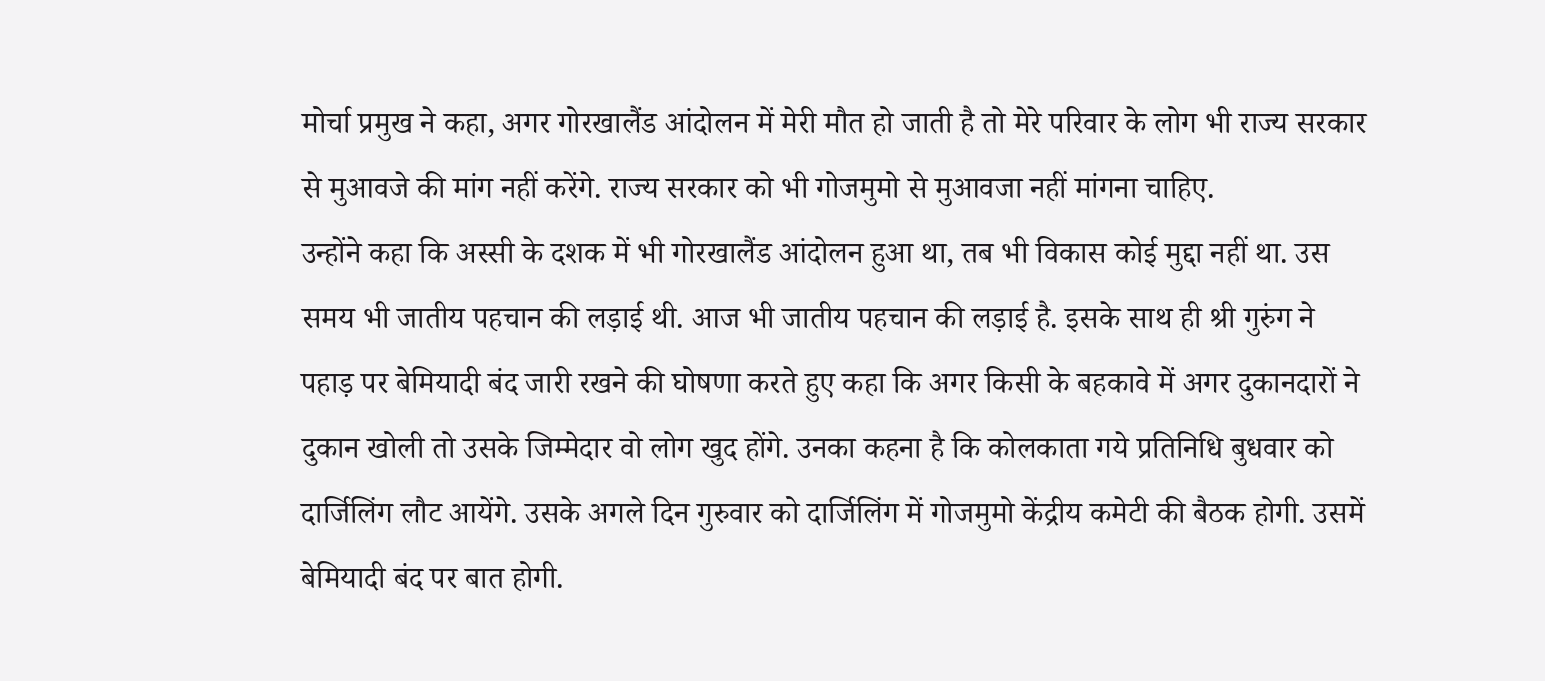मोर्चा प्रमुख ने कहा, अगर गोरखालैंड आंदोलन में मेरी मौत हो जाती है तो मेरे परिवार के लोग भी राज्य सरकार से मुआवजे की मांग नहीं करेंगे. राज्य सरकार को भी गोजमुमो से मुआवजा नहीं मांगना चाहिए.
उन्होंने कहा कि अस्सी के दशक में भी गोरखालैंड आंदोलन हुआ था, तब भी विकास कोई मुद्दा नहीं था. उस समय भी जातीय पहचान की लड़ाई थी. आज भी जातीय पहचान की लड़ाई है. इसके साथ ही श्री गुरुंग ने पहाड़ पर बेमियादी बंद जारी रखने की घोषणा करते हुए कहा कि अगर किसी के बहकावे में अगर दुकानदारों ने दुकान खोली तो उसके जिम्मेदार वो लोग खुद होंगे. उनका कहना है कि कोलकाता गये प्रतिनिधि बुधवार को दार्जिलिंग लौट आयेंगे. उसके अगले दिन गुरुवार को दार्जिलिंग में गोजमुमो केंद्रीय कमेटी की बैठक होगी. उसमें बेमियादी बंद पर बात होगी.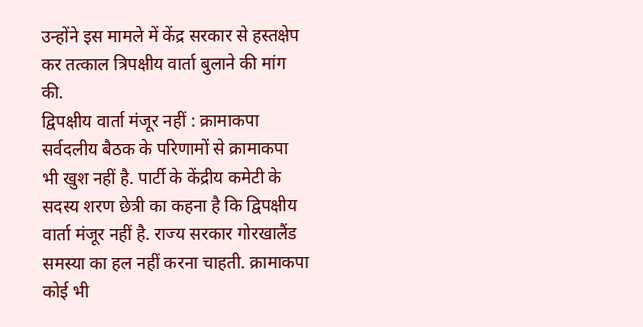उन्होंने इस मामले में केंद्र सरकार से हस्तक्षेप कर तत्काल त्रिपक्षीय वार्ता बुलाने की मांग की.
द्विपक्षीय वार्ता मंजूर नहीं : क्रामाकपा सर्वदलीय बैठक के परिणामों से क्रामाकपा भी खुश नहीं है. पार्टी के केंद्रीय कमेटी के सदस्य शरण छेत्री का कहना है कि द्विपक्षीय वार्ता मंजूर नहीं है. राज्य सरकार गोरखालैंड समस्या का हल नहीं करना चाहती. क्रामाकपा कोई भी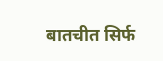बातचीत सिर्फ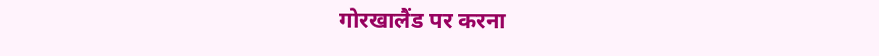गोरखालैंड पर करना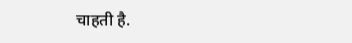चाहती है.